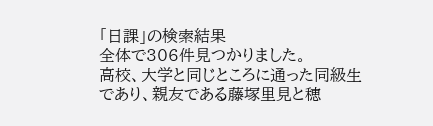「日課」の検索結果
全体で306件見つかりました。
高校、大学と同じところに通った同級生であり、親友である藤塚里見と穂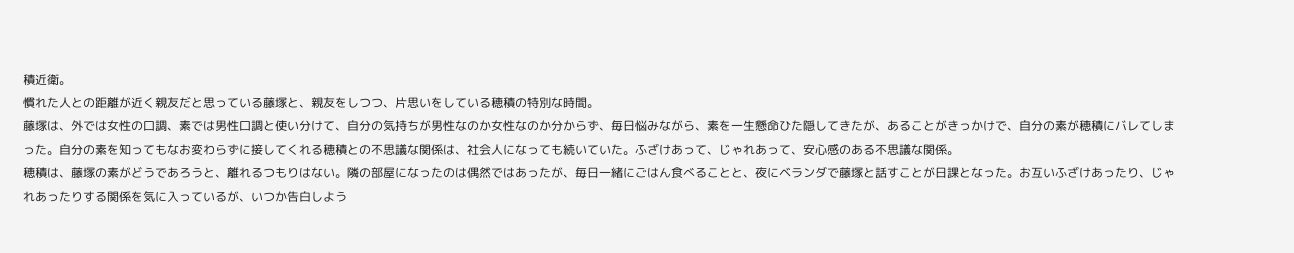積近衛。
慣れた人との距離が近く親友だと思っている藤塚と、親友をしつつ、片思いをしている穂積の特別な時間。
藤塚は、外では女性の口調、素では男性口調と使い分けて、自分の気持ちが男性なのか女性なのか分からず、毎日悩みながら、素を一生懸命ひた隠してきたが、あることがきっかけで、自分の素が穂積にバレてしまった。自分の素を知ってもなお変わらずに接してくれる穂積との不思議な関係は、社会人になっても続いていた。ふざけあって、じゃれあって、安心感のある不思議な関係。
穂積は、藤塚の素がどうであろうと、離れるつもりはない。隣の部屋になったのは偶然ではあったが、毎日一緒にごはん食べることと、夜にベランダで藤塚と話すことが日課となった。お互いふざけあったり、じゃれあったりする関係を気に入っているが、いつか告白しよう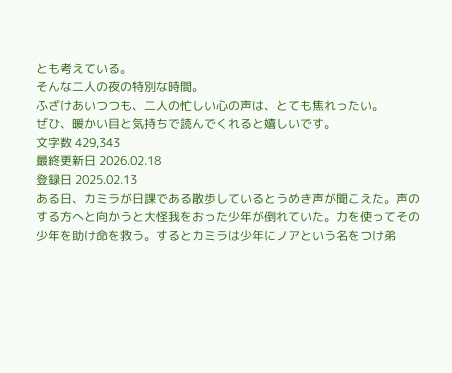とも考えている。
そんな二人の夜の特別な時間。
ふざけあいつつも、二人の忙しい心の声は、とても焦れったい。
ぜひ、暖かい目と気持ちで読んでくれると嬉しいです。
文字数 429,343
最終更新日 2026.02.18
登録日 2025.02.13
ある日、カミラが日課である散歩しているとうめき声が聞こえた。声のする方へと向かうと大怪我をおった少年が倒れていた。力を使ってその少年を助け命を救う。するとカミラは少年にノアという名をつけ弟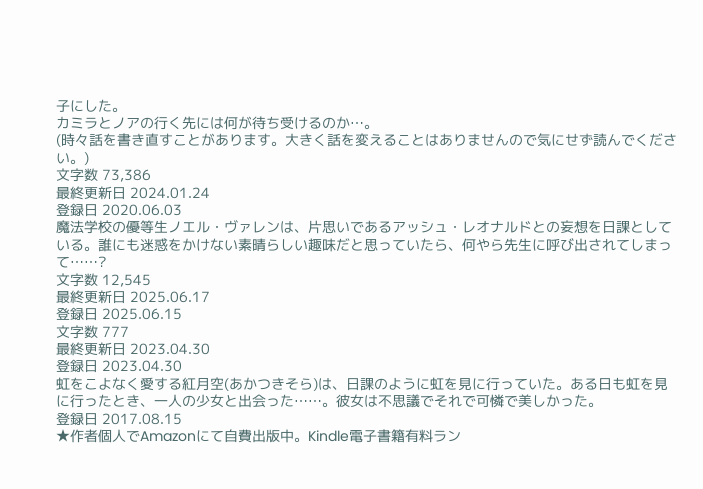子にした。
カミラとノアの行く先には何が待ち受けるのか…。
(時々話を書き直すことがあります。大きく話を変えることはありませんので気にせず読んでください。)
文字数 73,386
最終更新日 2024.01.24
登録日 2020.06.03
魔法学校の優等生ノエル・ヴァレンは、片思いであるアッシュ・レオナルドとの妄想を日課としている。誰にも迷惑をかけない素晴らしい趣味だと思っていたら、何やら先生に呼び出されてしまって……?
文字数 12,545
最終更新日 2025.06.17
登録日 2025.06.15
文字数 777
最終更新日 2023.04.30
登録日 2023.04.30
虹をこよなく愛する紅月空(あかつきそら)は、日課のように虹を見に行っていた。ある日も虹を見に行ったとき、一人の少女と出会った……。彼女は不思議でそれで可憐で美しかった。
登録日 2017.08.15
★作者個人でAmazonにて自費出版中。Kindle電子書籍有料ラン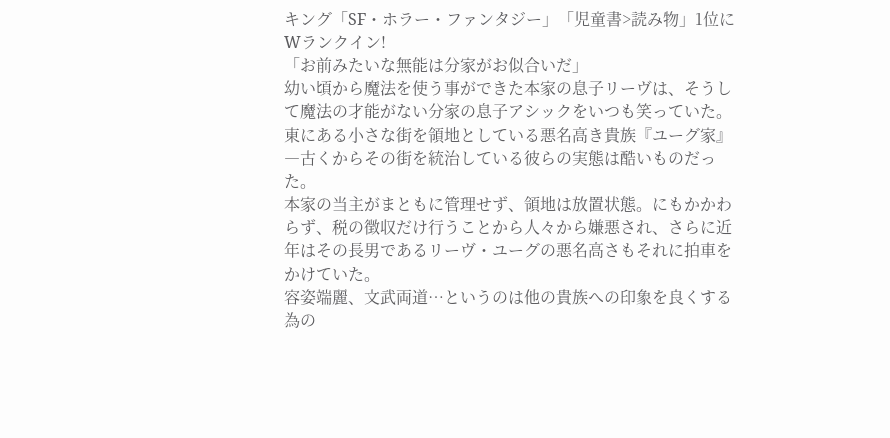キング「SF・ホラー・ファンタジー」「児童書>読み物」1位にWランクイン!
「お前みたいな無能は分家がお似合いだ」
幼い頃から魔法を使う事ができた本家の息子リーヴは、そうして魔法の才能がない分家の息子アシックをいつも笑っていた。
東にある小さな街を領地としている悪名高き貴族『ユーグ家』―古くからその街を統治している彼らの実態は酷いものだった。
本家の当主がまともに管理せず、領地は放置状態。にもかかわらず、税の徴収だけ行うことから人々から嫌悪され、さらに近年はその長男であるリーヴ・ユーグの悪名高さもそれに拍車をかけていた。
容姿端麗、文武両道…というのは他の貴族への印象を良くする為の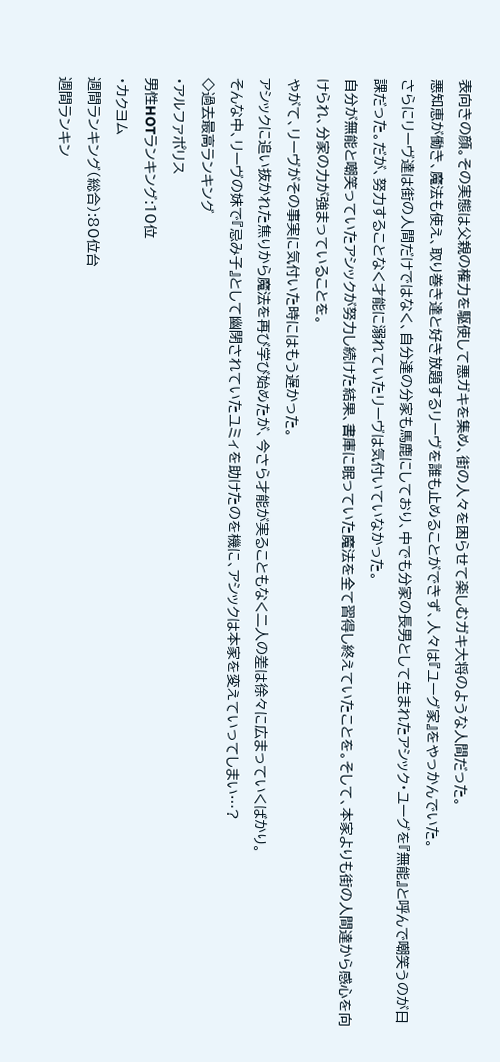表向きの顔。その実態は父親の権力を駆使して悪ガキを集め、街の人々を困らせて楽しむガキ大将のような人間だった。
悪知恵が働き、魔法も使え、取り巻き達と好き放題するリーヴを誰も止めることができず、人々は『ユーグ家』をやっかんでいた。
さらにリーヴ達は街の人間だけではなく、自分達の分家も馬鹿にしており、中でも分家の長男として生まれたアシック・ユーグを『無能』と呼んで嘲笑うのが日課だった。だが、努力することなく才能に溺れていたリーヴは気付いていなかった。
自分が無能と嘲笑っていたアシックが努力し続けた結果、書庫に眠っていた魔法を全て習得し終えていたことを。そして、本家よりも街の人間達から感心を向けられ、分家の力が強まっていることを。
やがて、リーヴがその事実に気付いた時にはもう遅かった。
アシックに追い抜かれた焦りから魔法を再び学び始めたが、今さら才能が実ることもなく二人の差は徐々に広まっていくばかり。
そんな中、リーヴの妹で『忌み子』として幽閉されていたユミィを助けたのを機に、アシックは本家を変えていってしまい…?
◇過去最高ランキング
・アルファポリス
男性HOTランキング:10位
・カクヨム
週間ランキング(総合):80位台
週間ランキン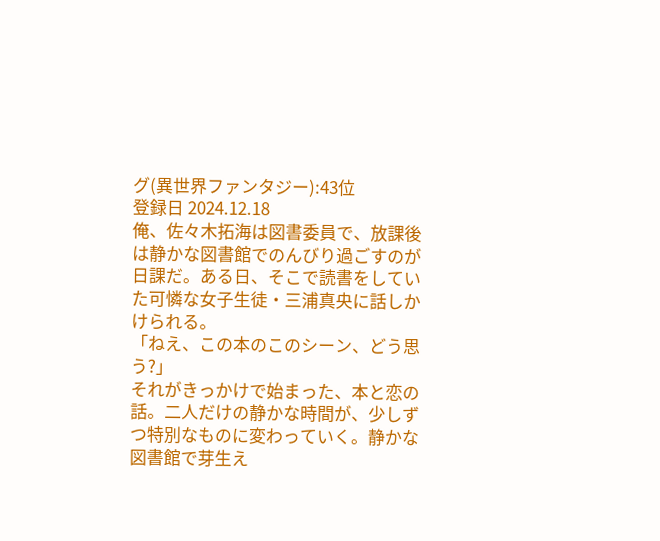グ(異世界ファンタジー):43位
登録日 2024.12.18
俺、佐々木拓海は図書委員で、放課後は静かな図書館でのんびり過ごすのが日課だ。ある日、そこで読書をしていた可憐な女子生徒・三浦真央に話しかけられる。
「ねえ、この本のこのシーン、どう思う?」
それがきっかけで始まった、本と恋の話。二人だけの静かな時間が、少しずつ特別なものに変わっていく。静かな図書館で芽生え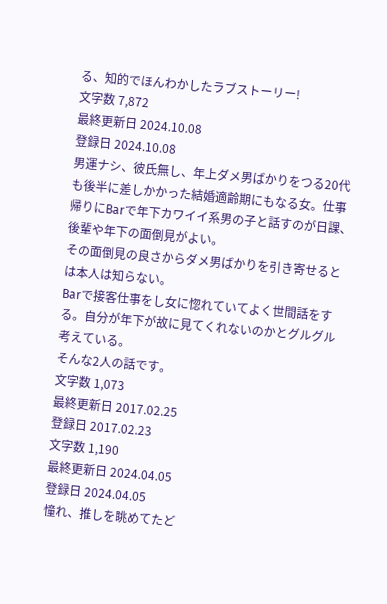る、知的でほんわかしたラブストーリー!
文字数 7,872
最終更新日 2024.10.08
登録日 2024.10.08
男運ナシ、彼氏無し、年上ダメ男ばかりをつる20代も後半に差しかかった結婚適齢期にもなる女。仕事帰りにBarで年下カワイイ系男の子と話すのが日課、後輩や年下の面倒見がよい。
その面倒見の良さからダメ男ばかりを引き寄せるとは本人は知らない。
Barで接客仕事をし女に惚れていてよく世間話をする。自分が年下が故に見てくれないのかとグルグル考えている。
そんな2人の話です。
文字数 1,073
最終更新日 2017.02.25
登録日 2017.02.23
文字数 1,190
最終更新日 2024.04.05
登録日 2024.04.05
憧れ、推しを眺めてたど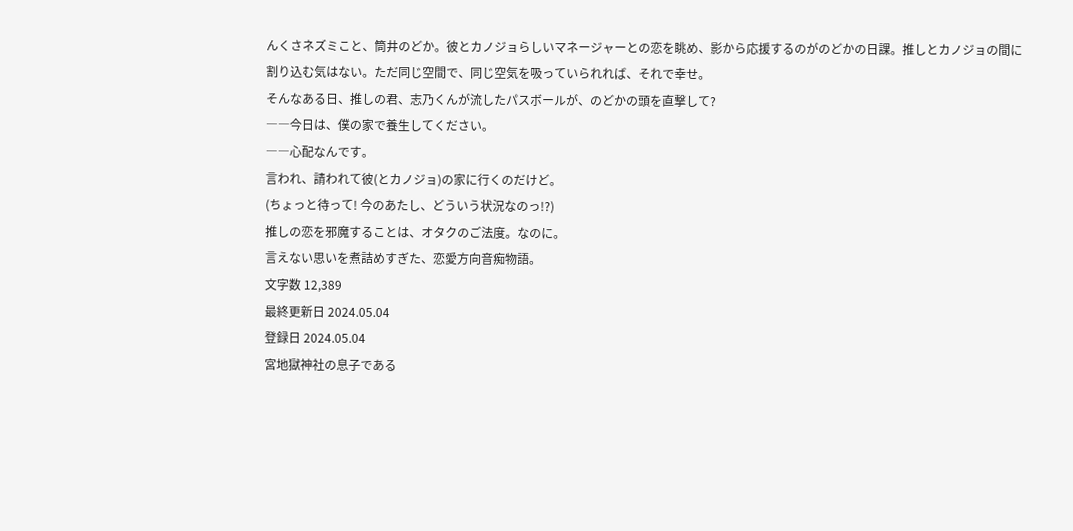んくさネズミこと、筒井のどか。彼とカノジョらしいマネージャーとの恋を眺め、影から応援するのがのどかの日課。推しとカノジョの間に割り込む気はない。ただ同じ空間で、同じ空気を吸っていられれば、それで幸せ。
そんなある日、推しの君、志乃くんが流したパスボールが、のどかの頭を直撃して?
――今日は、僕の家で養生してください。
――心配なんです。
言われ、請われて彼(とカノジョ)の家に行くのだけど。
(ちょっと待って! 今のあたし、どういう状況なのっ!?)
推しの恋を邪魔することは、オタクのご法度。なのに。
言えない思いを煮詰めすぎた、恋愛方向音痴物語。
文字数 12,389
最終更新日 2024.05.04
登録日 2024.05.04
宮地獄神社の息子である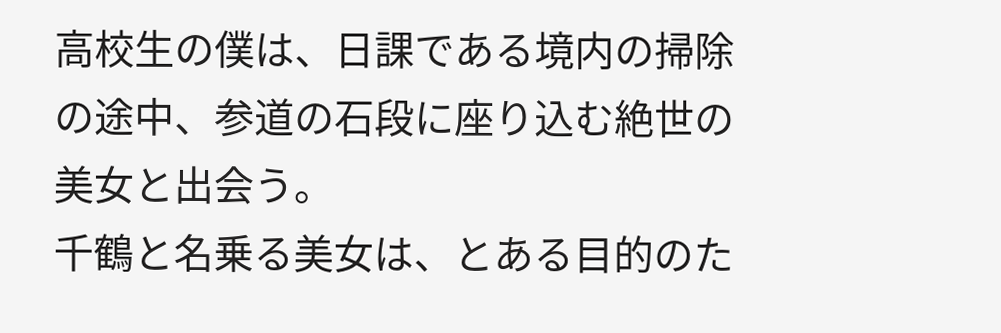高校生の僕は、日課である境内の掃除の途中、参道の石段に座り込む絶世の美女と出会う。
千鶴と名乗る美女は、とある目的のた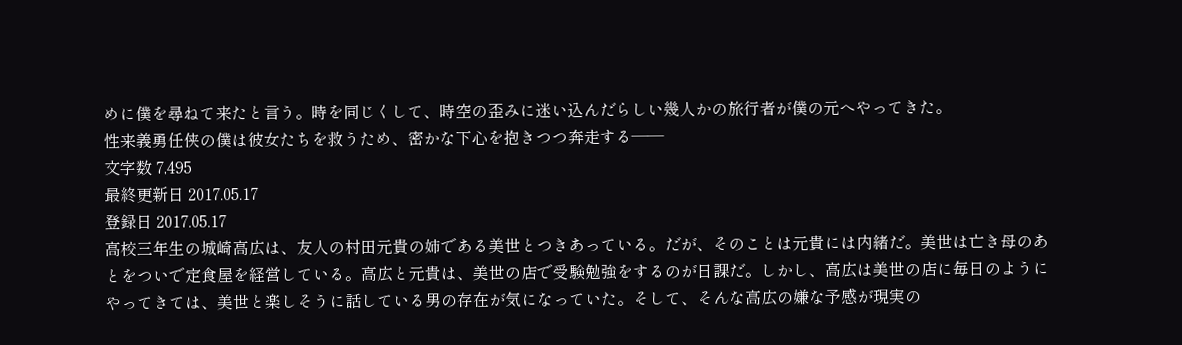めに僕を尋ねて来たと言う。時を同じくして、時空の歪みに迷い込んだらしい幾人かの旅行者が僕の元へやってきた。
性来義勇任侠の僕は彼女たちを救うため、密かな下心を抱きつつ奔走する——
文字数 7,495
最終更新日 2017.05.17
登録日 2017.05.17
高校三年生の城崎高広は、友人の村田元貴の姉である美世とつきあっている。だが、そのことは元貴には内緒だ。美世は亡き母のあとをついで定食屋を経営している。高広と元貴は、美世の店で受験勉強をするのが日課だ。しかし、高広は美世の店に毎日のようにやってきては、美世と楽しそうに話している男の存在が気になっていた。そして、そんな高広の嫌な予感が現実の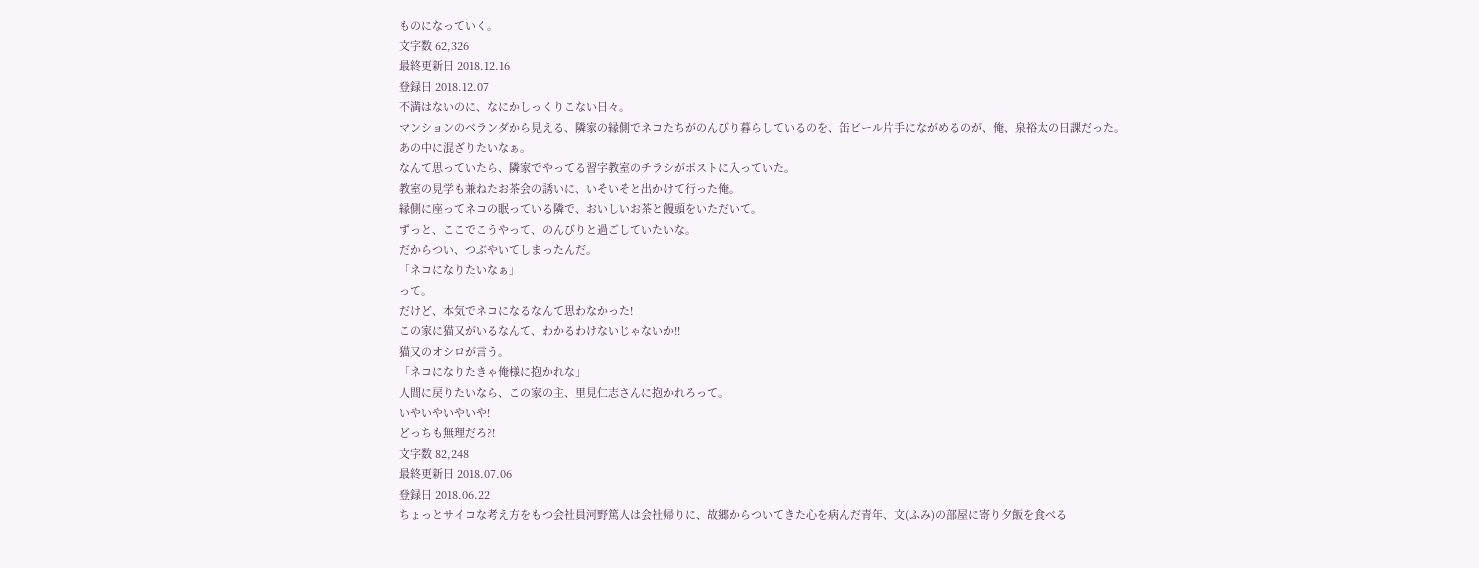ものになっていく。
文字数 62,326
最終更新日 2018.12.16
登録日 2018.12.07
不満はないのに、なにかしっくりこない日々。
マンションのベランダから見える、隣家の縁側でネコたちがのんびり暮らしているのを、缶ビール片手にながめるのが、俺、泉裕太の日課だった。
あの中に混ざりたいなぁ。
なんて思っていたら、隣家でやってる習字教室のチラシがポストに入っていた。
教室の見学も兼ねたお茶会の誘いに、いそいそと出かけて行った俺。
縁側に座ってネコの眠っている隣で、おいしいお茶と饅頭をいただいて。
ずっと、ここでこうやって、のんびりと過ごしていたいな。
だからつい、つぶやいてしまったんだ。
「ネコになりたいなぁ」
って。
だけど、本気でネコになるなんて思わなかった!
この家に猫又がいるなんて、わかるわけないじゃないか!!
猫又のオシロが言う。
「ネコになりたきゃ俺様に抱かれな」
人間に戻りたいなら、この家の主、里見仁志さんに抱かれろって。
いやいやいやいや!
どっちも無理だろ?!
文字数 82,248
最終更新日 2018.07.06
登録日 2018.06.22
ちょっとサイコな考え方をもつ会社員河野篤人は会社帰りに、故郷からついてきた心を病んだ青年、文(ふみ)の部屋に寄り夕飯を食べる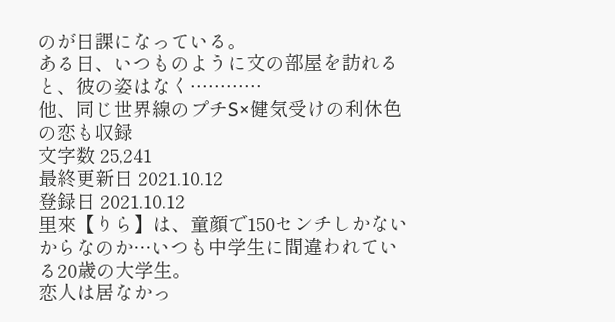のが日課になっている。
ある日、いつものように文の部屋を訪れると、彼の姿はなく…………
他、同じ世界線のプチS×健気受けの利休色の恋も収録
文字数 25,241
最終更新日 2021.10.12
登録日 2021.10.12
里來【りら】は、童顔で150センチしかないからなのか…いつも中学生に間違われている20歳の大学生。
恋人は居なかっ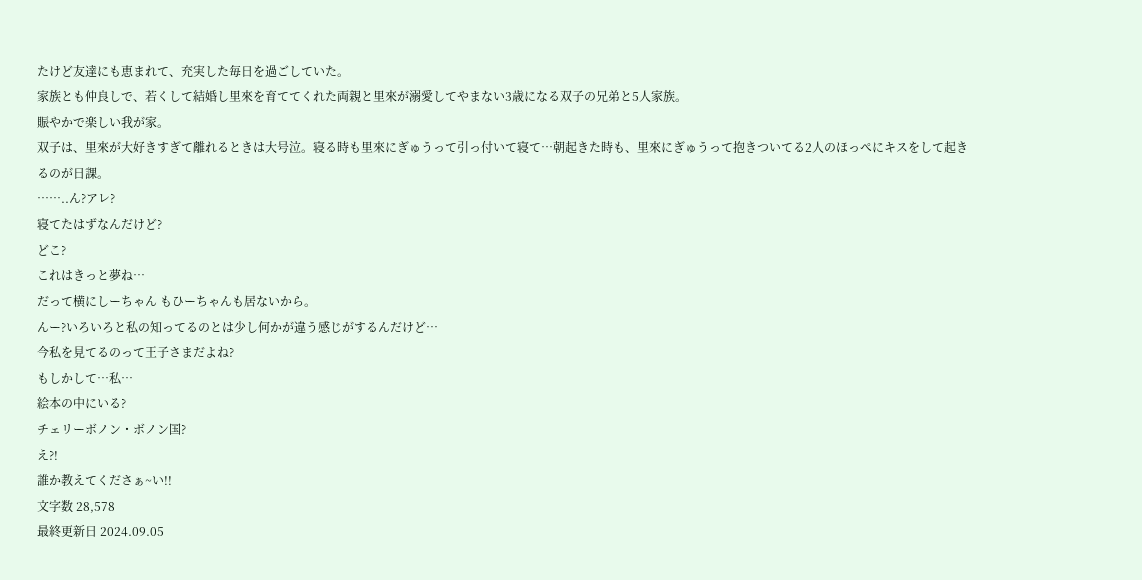たけど友達にも恵まれて、充実した毎日を過ごしていた。
家族とも仲良しで、若くして結婚し里來を育ててくれた両親と里來が溺愛してやまない3歳になる双子の兄弟と5人家族。
賑やかで楽しい我が家。
双子は、里來が大好きすぎて離れるときは大号泣。寝る時も里來にぎゅうって引っ付いて寝て…朝起きた時も、里來にぎゅうって抱きついてる2人のほっぺにキスをして起きるのが日課。
……..ん?アレ?
寝てたはずなんだけど?
どこ?
これはきっと夢ね…
だって横にしーちゃん もひーちゃんも居ないから。
んー?いろいろと私の知ってるのとは少し何かが違う感じがするんだけど…
今私を見てるのって王子さまだよね?
もしかして…私…
絵本の中にいる?
チェリーボノン・ボノン国?
え?!
誰か教えてくださぁ~い!!
文字数 28,578
最終更新日 2024.09.05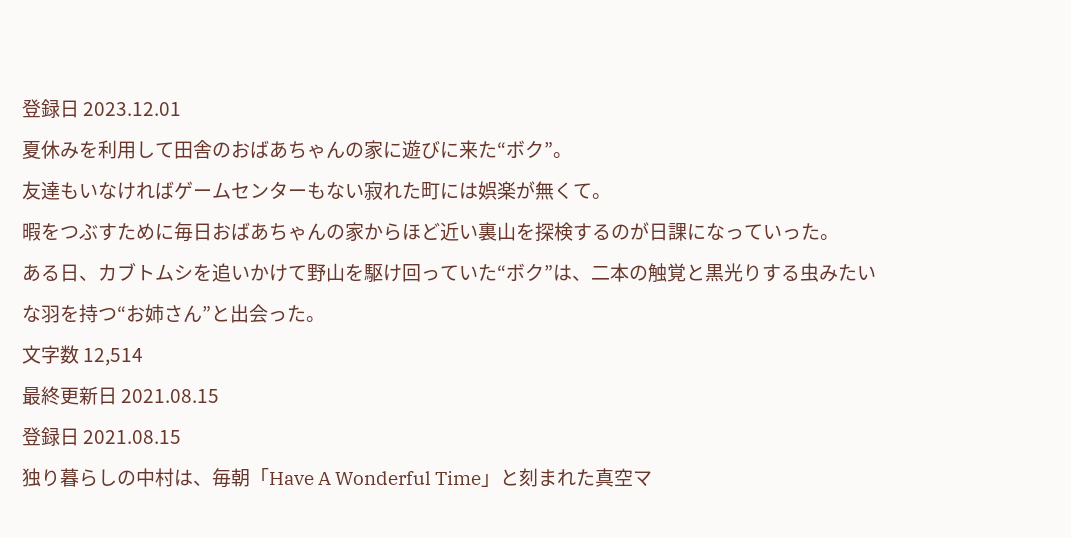登録日 2023.12.01
夏休みを利用して田舎のおばあちゃんの家に遊びに来た“ボク”。
友達もいなければゲームセンターもない寂れた町には娯楽が無くて。
暇をつぶすために毎日おばあちゃんの家からほど近い裏山を探検するのが日課になっていった。
ある日、カブトムシを追いかけて野山を駆け回っていた“ボク”は、二本の触覚と黒光りする虫みたいな羽を持つ“お姉さん”と出会った。
文字数 12,514
最終更新日 2021.08.15
登録日 2021.08.15
独り暮らしの中村は、毎朝「Have A Wonderful Time」と刻まれた真空マ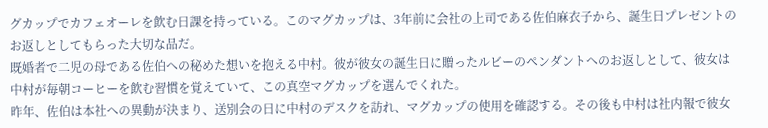グカップでカフェオーレを飲む日課を持っている。このマグカップは、3年前に会社の上司である佐伯麻衣子から、誕生日プレゼントのお返しとしてもらった大切な品だ。
既婚者で二児の母である佐伯への秘めた想いを抱える中村。彼が彼女の誕生日に贈ったルビーのペンダントへのお返しとして、彼女は中村が毎朝コーヒーを飲む習慣を覚えていて、この真空マグカップを選んでくれた。
昨年、佐伯は本社への異動が決まり、送別会の日に中村のデスクを訪れ、マグカップの使用を確認する。その後も中村は社内報で彼女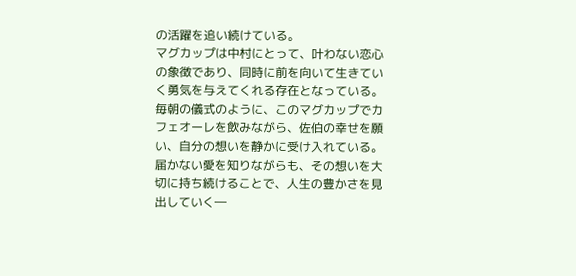の活躍を追い続けている。
マグカップは中村にとって、叶わない恋心の象徴であり、同時に前を向いて生きていく勇気を与えてくれる存在となっている。毎朝の儀式のように、このマグカップでカフェオーレを飲みながら、佐伯の幸せを願い、自分の想いを静かに受け入れている。
届かない愛を知りながらも、その想いを大切に持ち続けることで、人生の豊かさを見出していく―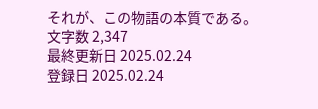それが、この物語の本質である。
文字数 2,347
最終更新日 2025.02.24
登録日 2025.02.24